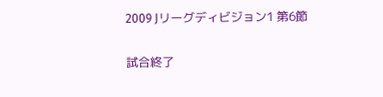2009 Jリーグディビジョン1 第6節

試合終了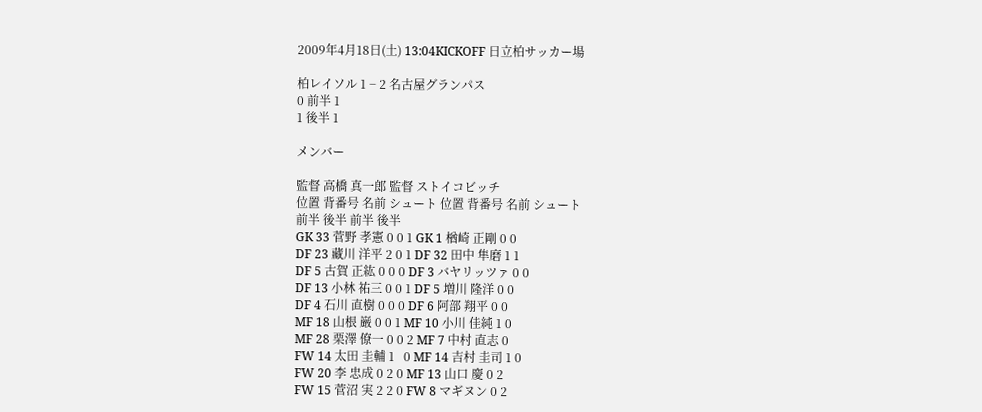2009年4月18日(土) 13:04KICKOFF 日立柏サッカー場

柏レイソル 1 − 2 名古屋グランパス
0 前半 1
1 後半 1

メンバー

監督 高橋 真一郎 監督 ストイコビッチ
位置 背番号 名前 シュート 位置 背番号 名前 シュート
前半 後半 前半 後半
GK 33 菅野 孝憲 0 0 1 GK 1 楢崎 正剛 0 0
DF 23 藏川 洋平 2 0 1 DF 32 田中 隼磨 1 1
DF 5 古賀 正紘 0 0 0 DF 3 バヤリッツァ 0 0
DF 13 小林 祐三 0 0 1 DF 5 増川 隆洋 0 0
DF 4 石川 直樹 0 0 0 DF 6 阿部 翔平 0 0
MF 18 山根 巌 0 0 1 MF 10 小川 佳純 1 0
MF 28 栗澤 僚一 0 0 2 MF 7 中村 直志 0
FW 14 太田 圭輔 1   0 MF 14 吉村 圭司 1 0
FW 20 李 忠成 0 2 0 MF 13 山口 慶 0 2
FW 15 菅沼 実 2 2 0 FW 8 マギヌン 0 2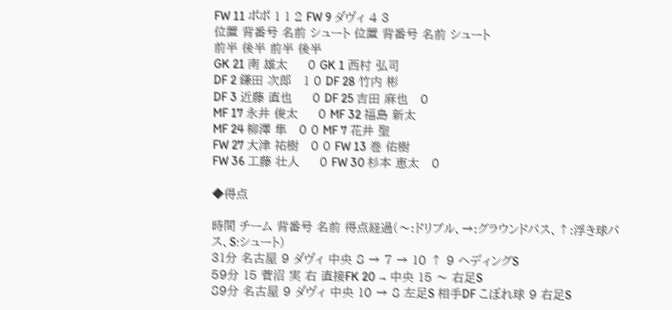FW 11 ポポ 1 1 2 FW 9 ダヴィ 4 3
位置 背番号 名前 シュート 位置 背番号 名前 シュート
前半 後半 前半 後半
GK 21 南 雄太     0 GK 1 西村 弘司
DF 2 鎌田 次郎   1 0 DF 28 竹内 彬
DF 3 近藤 直也     0 DF 25 吉田 麻也   0
MF 17 永井 俊太     0 MF 32 福島 新太
MF 24 柳澤 隼   0 0 MF 7 花井 聖
FW 27 大津 祐樹   0 0 FW 13 巻 佑樹
FW 36 工藤 壮人     0 FW 30 杉本 恵太   0

◆得点

時間 チーム 背番号 名前 得点経過(〜:ドリブル、→:グラウンドパス、↑:浮き球パス、S:シュート)
31分 名古屋 9 ダヴィ 中央 8 → 7 → 10 ↑ 9 ヘディングS
59分 15 菅沼 実 右 直接FK 20 → 中央 15 〜 右足S
89分 名古屋 9 ダヴィ 中央 10 → 8 左足S 相手DF こぼれ球 9 右足S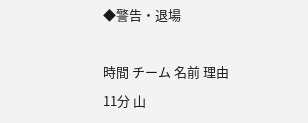◆警告・退場

時間 チーム 名前 理由
11分 山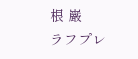根 巌
ラフプレ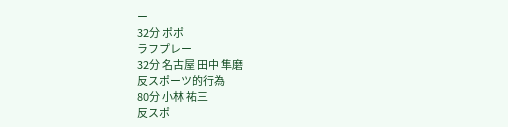ー
32分 ポポ
ラフプレー
32分 名古屋 田中 隼磨
反スポーツ的行為
80分 小林 祐三
反スポ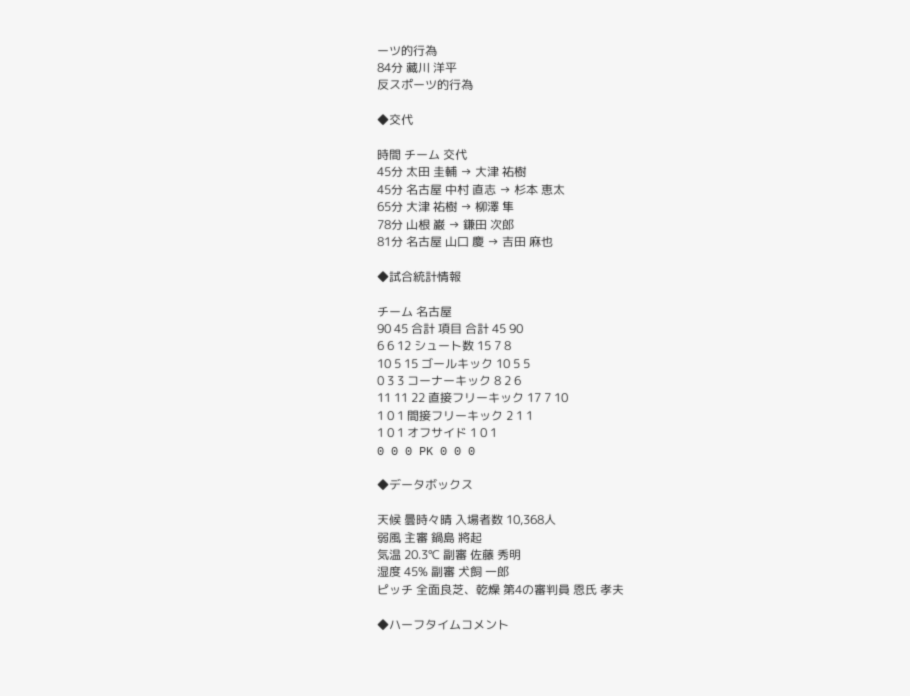ーツ的行為
84分 藏川 洋平
反スポーツ的行為

◆交代

時間 チーム 交代
45分 太田 圭輔 → 大津 祐樹
45分 名古屋 中村 直志 → 杉本 恵太
65分 大津 祐樹 → 柳澤 隼
78分 山根 巌 → 鎌田 次郎
81分 名古屋 山口 慶 → 吉田 麻也

◆試合統計情報

チーム 名古屋
90 45 合計 項目 合計 45 90
6 6 12 シュート数 15 7 8
10 5 15 ゴールキック 10 5 5
0 3 3 コーナーキック 8 2 6
11 11 22 直接フリーキック 17 7 10
1 0 1 間接フリーキック 2 1 1
1 0 1 オフサイド 1 0 1
0 0 0 PK 0 0 0

◆データボックス

天候 曇時々晴 入場者数 10,368人
弱風 主審 鍋島 將起
気温 20.3℃ 副審 佐藤 秀明
湿度 45% 副審 犬飼 一郎
ピッチ 全面良芝、乾燥 第4の審判員 恩氏 孝夫

◆ハーフタイムコメント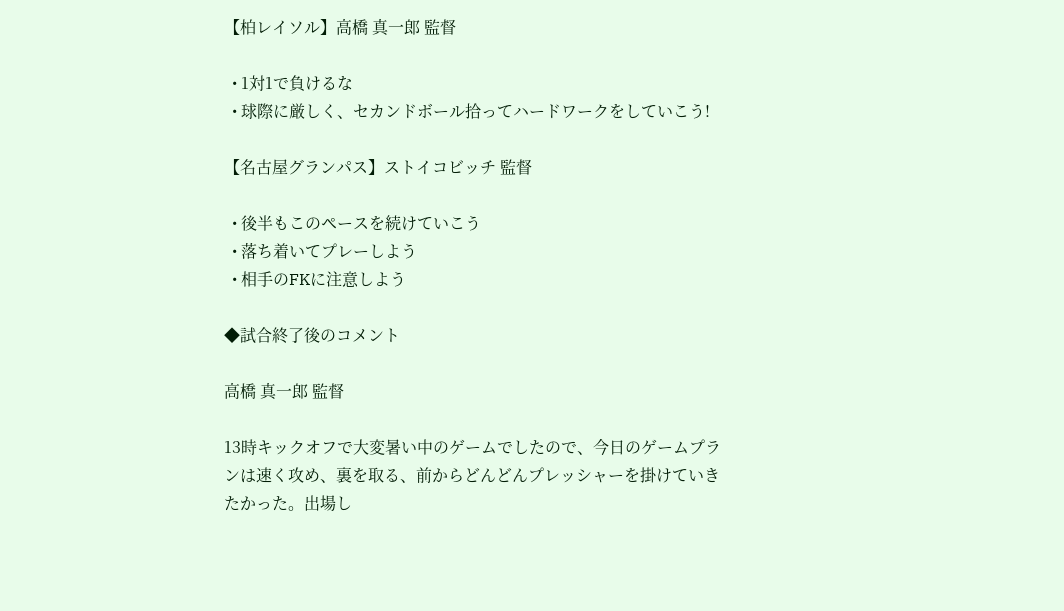【柏レイソル】高橋 真一郎 監督

  • 1対1で負けるな
  • 球際に厳しく、セカンドボール拾ってハードワークをしていこう!

【名古屋グランパス】ストイコビッチ 監督

  • 後半もこのペースを続けていこう
  • 落ち着いてプレーしよう
  • 相手のFKに注意しよう

◆試合終了後のコメント

高橋 真一郎 監督

13時キックオフで大変暑い中のゲームでしたので、今日のゲームプランは速く攻め、裏を取る、前からどんどんプレッシャーを掛けていきたかった。出場し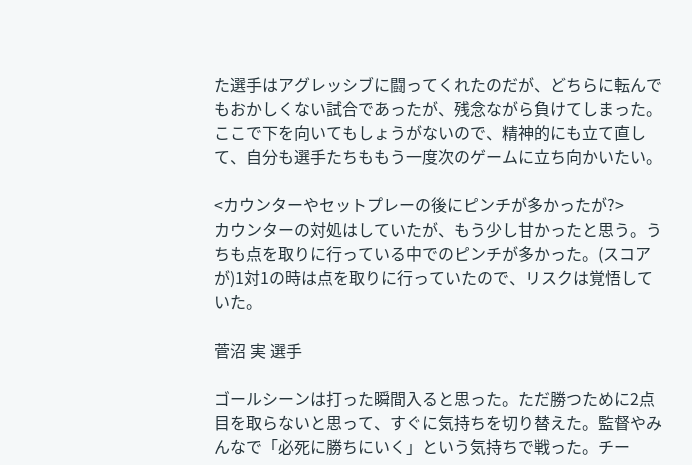た選手はアグレッシブに闘ってくれたのだが、どちらに転んでもおかしくない試合であったが、残念ながら負けてしまった。ここで下を向いてもしょうがないので、精神的にも立て直して、自分も選手たちももう一度次のゲームに立ち向かいたい。

<カウンターやセットプレーの後にピンチが多かったが?>
カウンターの対処はしていたが、もう少し甘かったと思う。うちも点を取りに行っている中でのピンチが多かった。(スコアが)1対1の時は点を取りに行っていたので、リスクは覚悟していた。

菅沼 実 選手

ゴールシーンは打った瞬間入ると思った。ただ勝つために2点目を取らないと思って、すぐに気持ちを切り替えた。監督やみんなで「必死に勝ちにいく」という気持ちで戦った。チー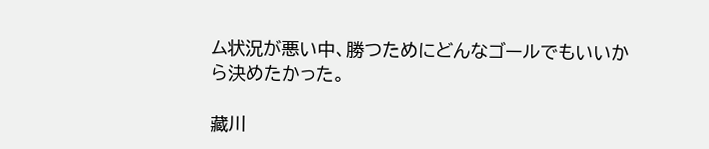ム状況が悪い中、勝つためにどんなゴールでもいいから決めたかった。

藏川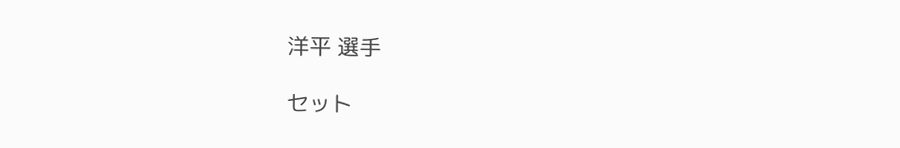洋平 選手

セット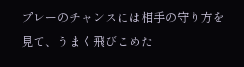プレーのチャンスには相手の守り方を見て、うまく飛びこめた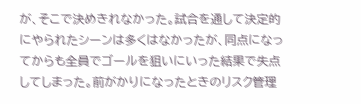が、そこで決めきれなかった。試合を通して決定的にやられたシーンは多くはなかったが、同点になってからも全員でゴールを狙いにいった結果で失点してしまった。前がかりになったときのリスク管理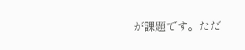が課題です。ただ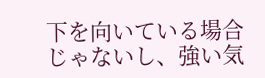下を向いている場合じゃないし、強い気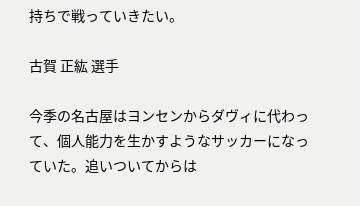持ちで戦っていきたい。

古賀 正紘 選手

今季の名古屋はヨンセンからダヴィに代わって、個人能力を生かすようなサッカーになっていた。追いついてからは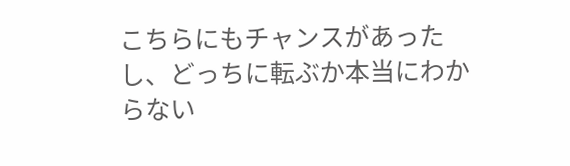こちらにもチャンスがあったし、どっちに転ぶか本当にわからない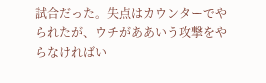試合だった。失点はカウンターでやられたが、ウチがああいう攻撃をやらなければい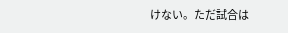けない。ただ試合は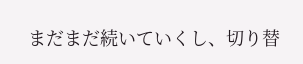まだまだ続いていくし、切り替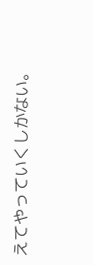えてやっていくしかない。